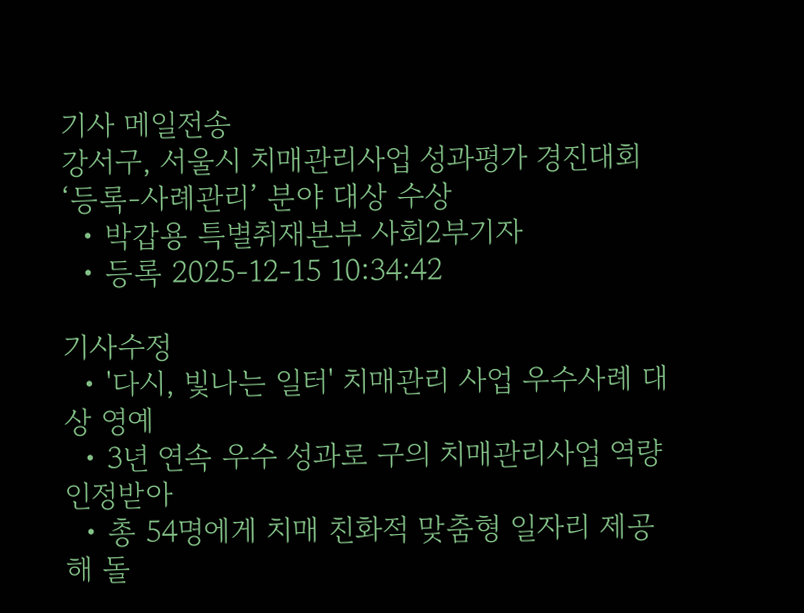기사 메일전송
강서구, 서울시 치매관리사업 성과평가 경진대회 ‘등록-사례관리’ 분야 대상 수상
  • 박갑용 특별취재본부 사회2부기자
  • 등록 2025-12-15 10:34:42

기사수정
  • '다시, 빛나는 일터' 치매관리 사업 우수사례 대상 영예
  • 3년 연속 우수 성과로 구의 치매관리사업 역량 인정받아
  • 총 54명에게 치매 친화적 맞춤형 일자리 제공해 돌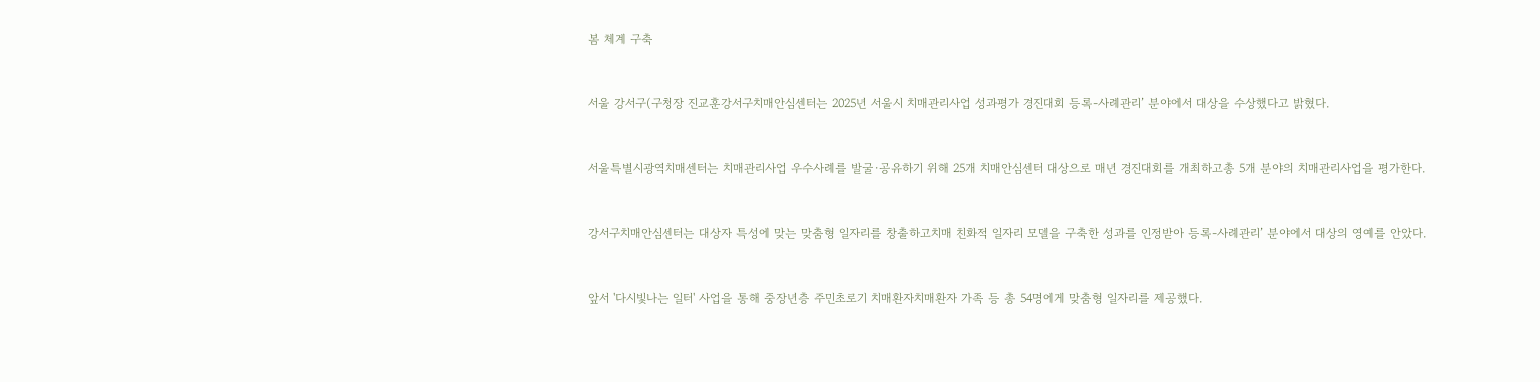봄 체계 구축



서울 강서구(구청장 진교훈강서구치매안심센터는 2025년 서울시 치매관리사업 성과평가 경진대회 등록-사례관리’ 분야에서 대상을 수상했다고 밝혔다.



서울특별시광역치매센터는 치매관리사업 우수사례를 발굴·공유하기 위해 25개 치매안심센터 대상으로 매년 경진대회를 개최하고총 5개 분야의 치매관리사업을 평가한다.



강서구치매안심센터는 대상자 특성에 맞는 맞춤형 일자리를 창출하고치매 친화적 일자리 모델을 구축한 성과를 인정받아 등록-사례관리’ 분야에서 대상의 영예를 안았다.



앞서 '다시빛나는 일터' 사업을 통해 중장년층 주민초로기 치매환자치매환자 가족 등 총 54명에게 맞춤형 일자리를 제공했다.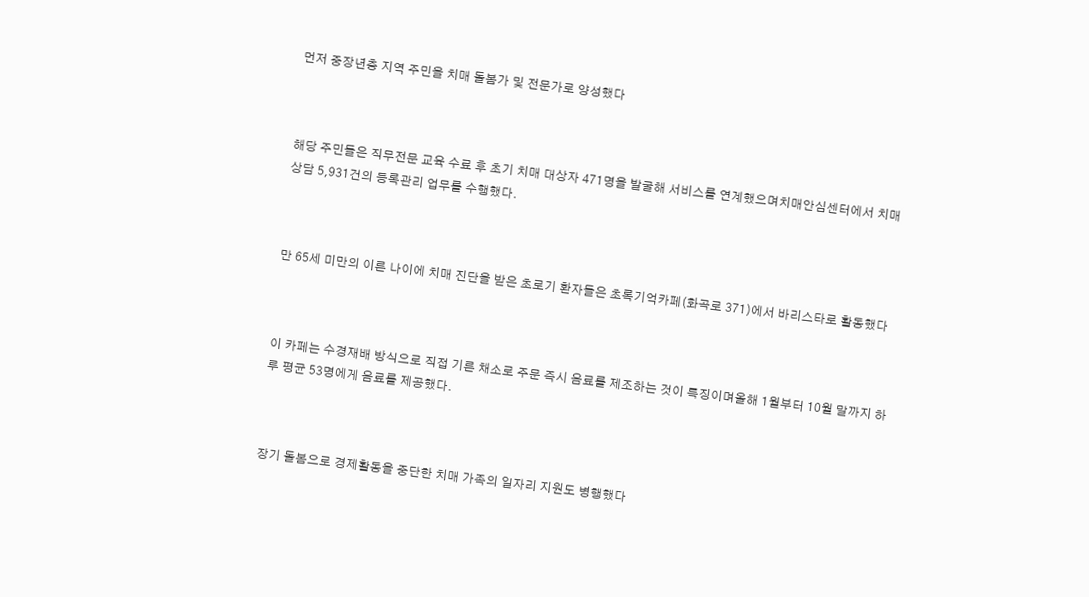먼저 중장년층 지역 주민을 치매 돌봄가 및 전문가로 양성했다



해당 주민들은 직무전문 교육 수료 후 초기 치매 대상자 471명을 발굴해 서비스를 연계했으며치매안심센터에서 치매 상담 5,931건의 등록관리 업무를 수행했다.



만 65세 미만의 이른 나이에 치매 진단을 받은 초로기 환자들은 초록기억카페(화곡로 371)에서 바리스타로 활동했다



이 카페는 수경재배 방식으로 직접 기른 채소로 주문 즉시 음료를 제조하는 것이 특징이며올해 1월부터 10월 말까지 하루 평균 53명에게 음료를 제공했다.



장기 돌봄으로 경제활동을 중단한 치매 가족의 일자리 지원도 병행했다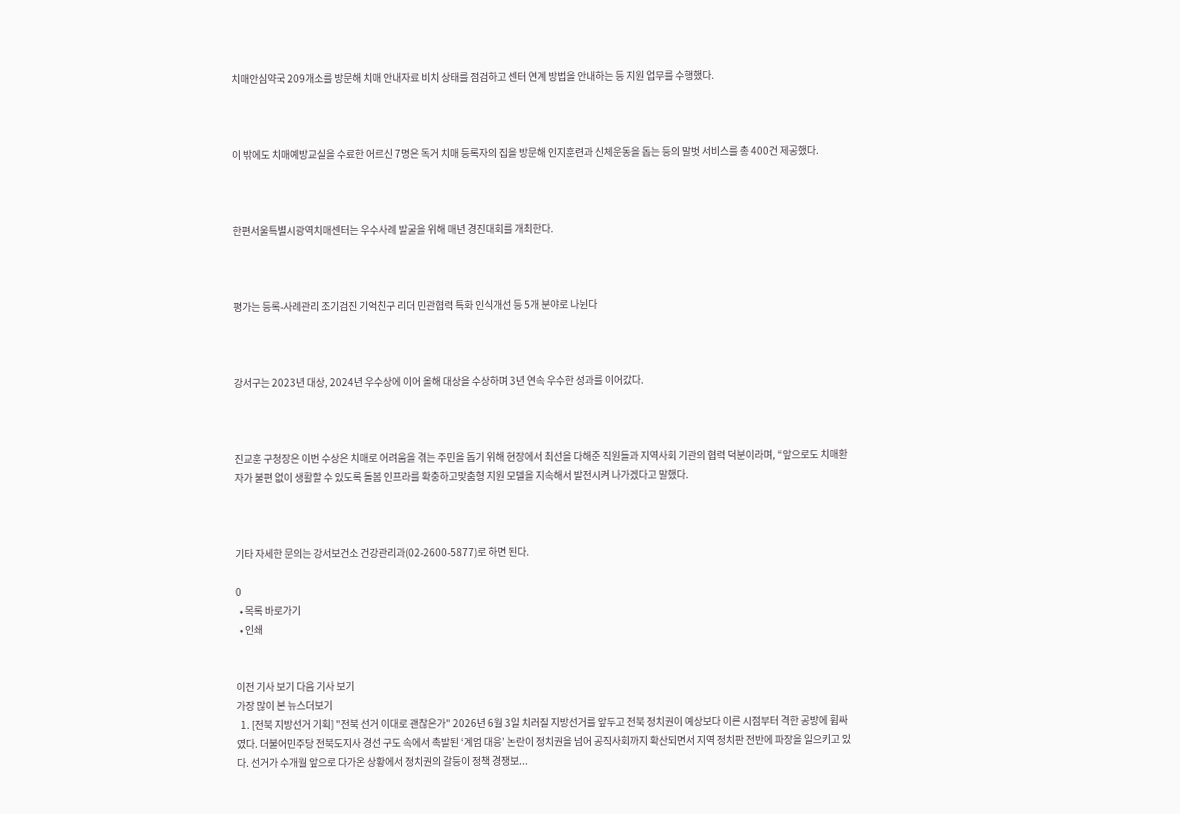치매안심약국 209개소를 방문해 치매 안내자료 비치 상태를 점검하고 센터 연계 방법을 안내하는 등 지원 업무를 수행했다.



이 밖에도 치매예방교실을 수료한 어르신 7명은 독거 치매 등록자의 집을 방문해 인지훈련과 신체운동을 돕는 등의 말벗 서비스를 총 400건 제공했다.



한편서울특별시광역치매센터는 우수사례 발굴을 위해 매년 경진대회를 개최한다.



평가는 등록-사례관리 조기검진 기억친구 리더 민관협력 특화 인식개선 등 5개 분야로 나뉜다



강서구는 2023년 대상, 2024년 우수상에 이어 올해 대상을 수상하며 3년 연속 우수한 성과를 이어갔다.



진교훈 구청장은 이번 수상은 치매로 어려움을 겪는 주민을 돕기 위해 현장에서 최선을 다해준 직원들과 지역사회 기관의 협력 덕분이라며, “앞으로도 치매환자가 불편 없이 생활할 수 있도록 돌봄 인프라를 확충하고맞춤형 지원 모델을 지속해서 발전시켜 나가겠다고 말했다.



기타 자세한 문의는 강서보건소 건강관리과(02-2600-5877)로 하면 된다.

0
  • 목록 바로가기
  • 인쇄


이전 기사 보기 다음 기사 보기
가장 많이 본 뉴스더보기
  1. [전북 지방선거 기획] "전북 선거 이대로 괜찮은가" 2026년 6월 3일 치러질 지방선거를 앞두고 전북 정치권이 예상보다 이른 시점부터 격한 공방에 휩싸였다. 더불어민주당 전북도지사 경선 구도 속에서 촉발된 ‘계엄 대응’ 논란이 정치권을 넘어 공직사회까지 확산되면서 지역 정치판 전반에 파장을 일으키고 있다. 선거가 수개월 앞으로 다가온 상황에서 정치권의 갈등이 정책 경쟁보...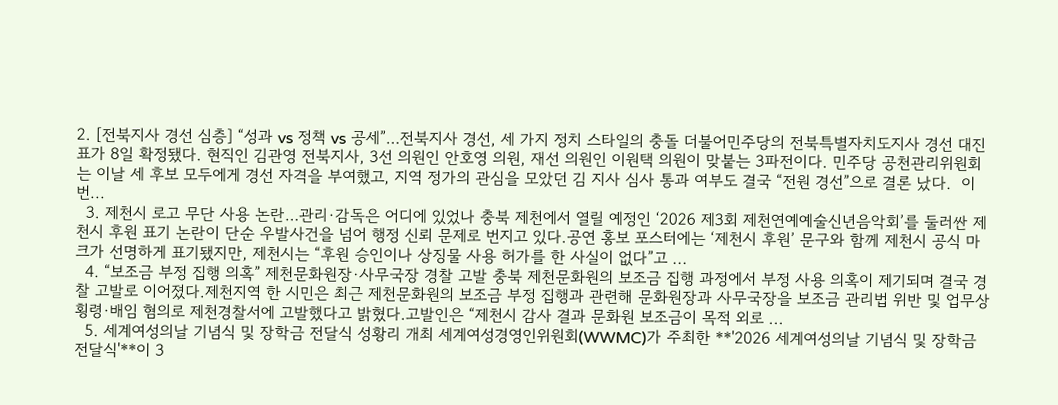2. [전북지사 경선 심층] “성과 vs 정책 vs 공세”…전북지사 경선, 세 가지 정치 스타일의 충돌 더불어민주당의 전북특별자치도지사 경선 대진표가 8일 확정됐다. 현직인 김관영 전북지사, 3선 의원인 안호영 의원, 재선 의원인 이원택 의원이 맞붙는 3파전이다. 민주당 공천관리위원회는 이날 세 후보 모두에게 경선 자격을 부여했고, 지역 정가의 관심을 모았던 김 지사 심사 통과 여부도 결국 “전원 경선”으로 결론 났다.  이번...
  3. 제천시 로고 무단 사용 논란…관리·감독은 어디에 있었나 충북 제천에서 열릴 예정인 ‘2026 제3회 제천연예예술신년음악회’를 둘러싼 제천시 후원 표기 논란이 단순 우발사건을 넘어 행정 신뢰 문제로 번지고 있다.공연 홍보 포스터에는 ‘제천시 후원’ 문구와 함께 제천시 공식 마크가 선명하게 표기됐지만, 제천시는 “후원 승인이나 상징물 사용 허가를 한 사실이 없다”고 ...
  4. “보조금 부정 집행 의혹” 제천문화원장·사무국장 경찰 고발 충북 제천문화원의 보조금 집행 과정에서 부정 사용 의혹이 제기되며 결국 경찰 고발로 이어졌다.제천지역 한 시민은 최근 제천문화원의 보조금 부정 집행과 관련해 문화원장과 사무국장을 보조금 관리법 위반 및 업무상 횡령·배임 혐의로 제천경찰서에 고발했다고 밝혔다.고발인은 “제천시 감사 결과 문화원 보조금이 목적 외로 ...
  5. 세계여성의날 기념식 및 장학금 전달식 성황리 개최 세계여성경영인위원회(WWMC)가 주최한 **'2026 세계여성의날 기념식 및 장학금 전달식'**이 3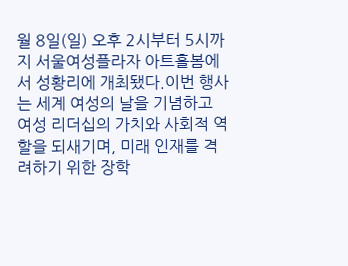월 8일(일) 오후 2시부터 5시까지 서울여성플라자 아트홀봄에서 성황리에 개최됐다.이번 행사는 세계 여성의 날을 기념하고 여성 리더십의 가치와 사회적 역할을 되새기며, 미래 인재를 격려하기 위한 장학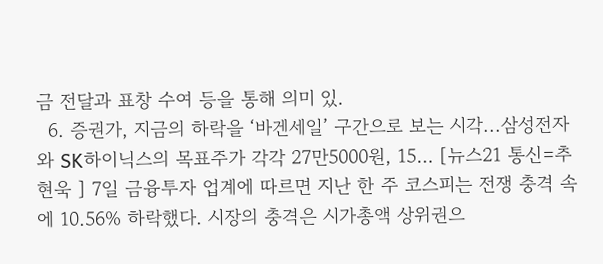금 전달과 표창 수여 등을 통해 의미 있.
  6. 증권가, 지금의 하락을 ‘바겐세일’ 구간으로 보는 시각...삼성전자와 SK하이닉스의 목표주가 각각 27만5000원, 15… [뉴스21 통신=추현욱 ] 7일 금융투자 업계에 따르면 지난 한 주 코스피는 전쟁 충격 속에 10.56% 하락했다. 시장의 충격은 시가총액 상위권으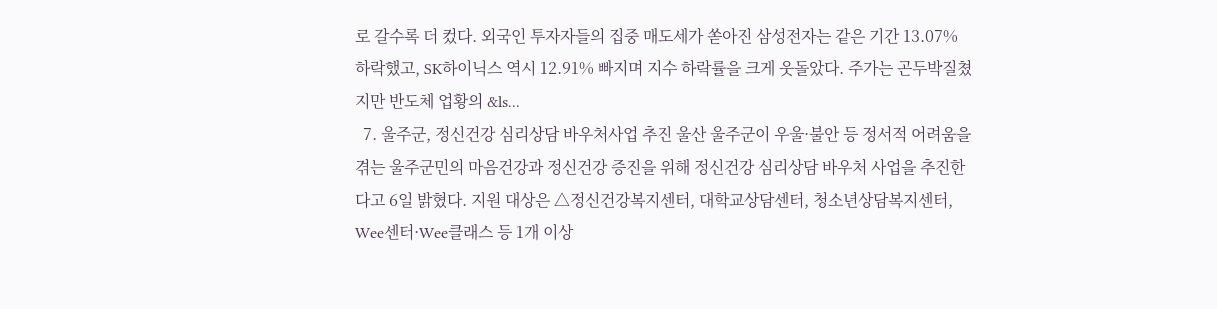로 갈수록 더 컸다. 외국인 투자자들의 집중 매도세가 쏟아진 삼성전자는 같은 기간 13.07% 하락했고, SK하이닉스 역시 12.91% 빠지며 지수 하락률을 크게 웃돌았다. 주가는 곤두박질쳤지만 반도체 업황의 &ls...
  7. 울주군, 정신건강 심리상담 바우처사업 추진 울산 울주군이 우울·불안 등 정서적 어려움을 겪는 울주군민의 마음건강과 정신건강 증진을 위해 정신건강 심리상담 바우처 사업을 추진한다고 6일 밝혔다. 지원 대상은 △정신건강복지센터, 대학교상담센터, 청소년상담복지센터, Wee센터·Wee클래스 등 1개 이상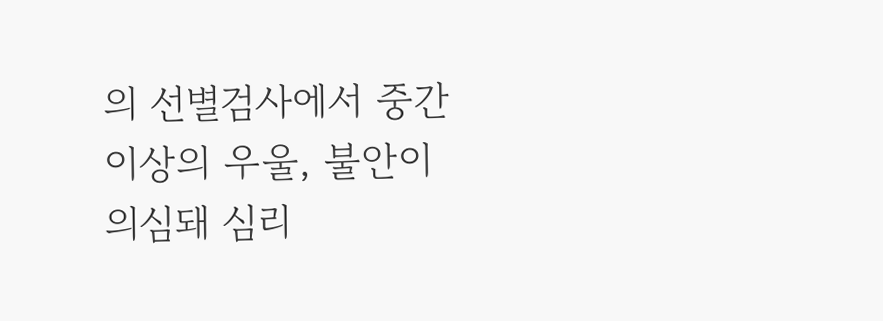의 선별검사에서 중간 이상의 우울, 불안이 의심돼 심리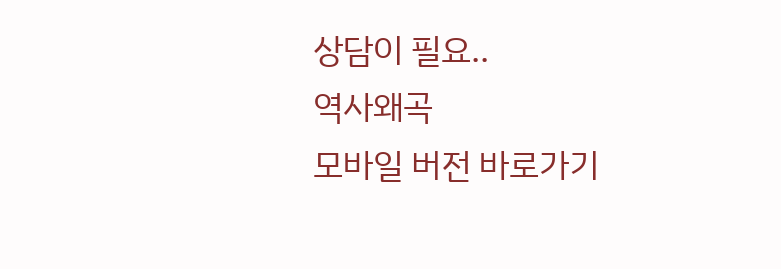상담이 필요..
역사왜곡
모바일 버전 바로가기